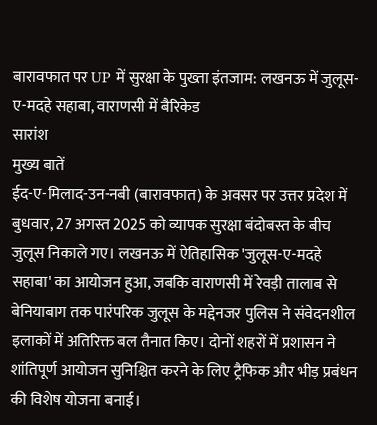बारावफात पर UP में सुरक्षा के पुख्ता इंतजाम: लखनऊ में जुलूस-ए-मदहे सहाबा, वाराणसी में बैरिकेड
सारांश
मुख्य बातें
ईद-ए-मिलाद-उन-नबी (बारावफात) के अवसर पर उत्तर प्रदेश में बुधवार, 27 अगस्त 2025 को व्यापक सुरक्षा बंदोबस्त के बीच जुलूस निकाले गए। लखनऊ में ऐतिहासिक 'जुलूस-ए-मदहे सहाबा' का आयोजन हुआ, जबकि वाराणसी में रेवड़ी तालाब से बेनियाबाग तक पारंपरिक जुलूस के मद्देनजर पुलिस ने संवेदनशील इलाकों में अतिरिक्त बल तैनात किए। दोनों शहरों में प्रशासन ने शांतिपूर्ण आयोजन सुनिश्चित करने के लिए ट्रैफिक और भीड़ प्रबंधन की विशेष योजना बनाई।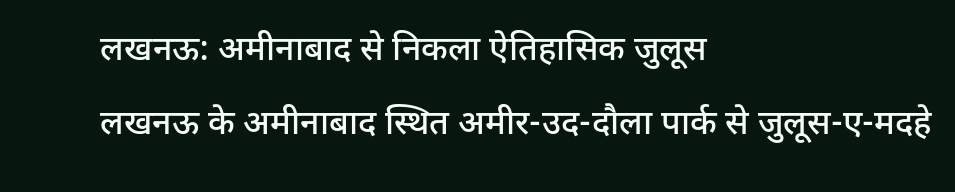लखनऊ: अमीनाबाद से निकला ऐतिहासिक जुलूस
लखनऊ के अमीनाबाद स्थित अमीर-उद-दौला पार्क से जुलूस-ए-मदहे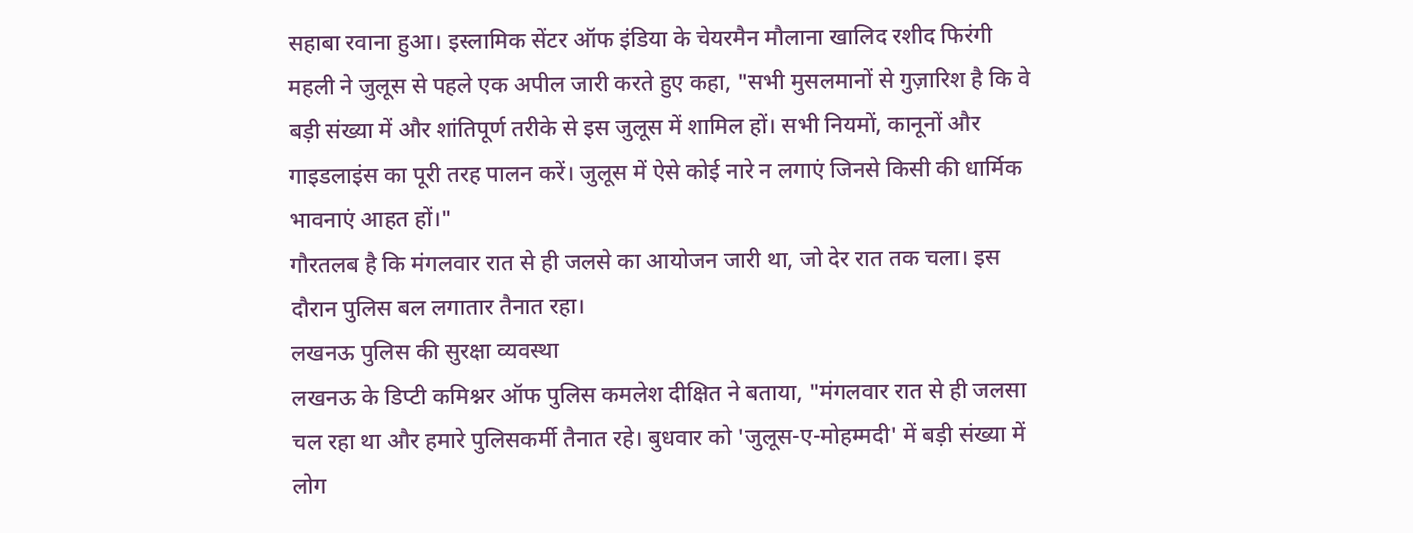सहाबा रवाना हुआ। इस्लामिक सेंटर ऑफ इंडिया के चेयरमैन मौलाना खालिद रशीद फिरंगी महली ने जुलूस से पहले एक अपील जारी करते हुए कहा, "सभी मुसलमानों से गुज़ारिश है कि वे बड़ी संख्या में और शांतिपूर्ण तरीके से इस जुलूस में शामिल हों। सभी नियमों, कानूनों और गाइडलाइंस का पूरी तरह पालन करें। जुलूस में ऐसे कोई नारे न लगाएं जिनसे किसी की धार्मिक भावनाएं आहत हों।"
गौरतलब है कि मंगलवार रात से ही जलसे का आयोजन जारी था, जो देर रात तक चला। इस दौरान पुलिस बल लगातार तैनात रहा।
लखनऊ पुलिस की सुरक्षा व्यवस्था
लखनऊ के डिप्टी कमिश्नर ऑफ पुलिस कमलेश दीक्षित ने बताया, "मंगलवार रात से ही जलसा चल रहा था और हमारे पुलिसकर्मी तैनात रहे। बुधवार को 'जुलूस-ए-मोहम्मदी' में बड़ी संख्या में लोग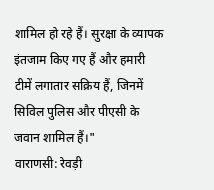शामिल हो रहे हैं। सुरक्षा के व्यापक इंतजाम किए गए हैं और हमारी टीमें लगातार सक्रिय हैं, जिनमें सिविल पुलिस और पीएसी के जवान शामिल हैं।"
वाराणसी: रेवड़ी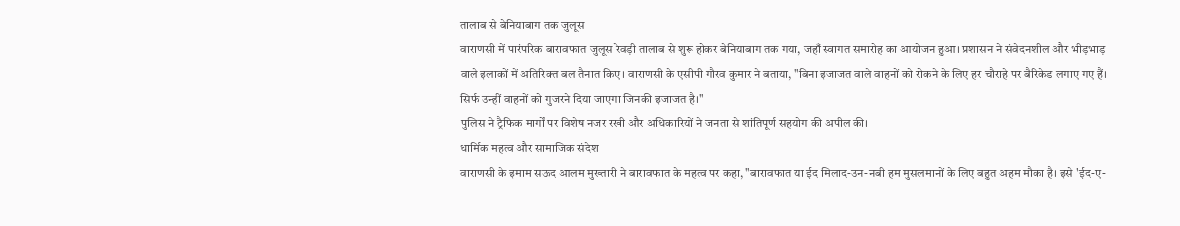तालाब से बेनियाबाग तक जुलूस
वाराणसी में पारंपरिक बारावफात जुलूस रेवड़ी तालाब से शुरू होकर बेनियाबाग तक गया, जहाँ स्वागत समारोह का आयोजन हुआ। प्रशासन ने संवेदनशील और भीड़भाड़ वाले इलाकों में अतिरिक्त बल तैनात किए। वाराणसी के एसीपी गौरव कुमार ने बताया, "बिना इजाजत वाले वाहनों को रोकने के लिए हर चौराहे पर बैरिकेड लगाए गए हैं। सिर्फ उन्हीं वाहनों को गुजरने दिया जाएगा जिनकी इजाजत है।"
पुलिस ने ट्रैफिक मार्गों पर विशेष नजर रखी और अधिकारियों ने जनता से शांतिपूर्ण सहयोग की अपील की।
धार्मिक महत्व और सामाजिक संदेश
वाराणसी के इमाम सऊद आलम मुख्तारी ने बारावफात के महत्व पर कहा, "बारावफात या ईद मिलाद-उन-नबी हम मुसलमानों के लिए बहुत अहम मौका है। इसे 'ईद-ए-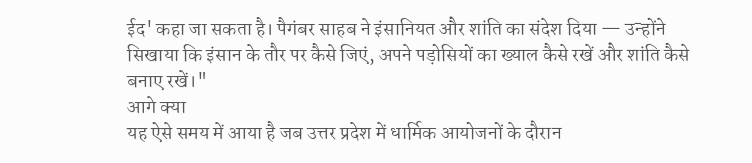ईद' कहा जा सकता है। पैगंबर साहब ने इंसानियत और शांति का संदेश दिया — उन्होंने सिखाया कि इंसान के तौर पर कैसे जिएं, अपने पड़ोसियों का ख्याल कैसे रखें और शांति कैसे बनाए रखें।"
आगे क्या
यह ऐसे समय में आया है जब उत्तर प्रदेश में धार्मिक आयोजनों के दौरान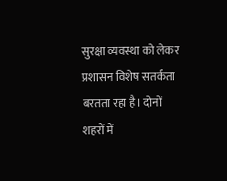सुरक्षा व्यवस्था को लेकर प्रशासन विशेष सतर्कता बरतता रहा है। दोनों शहरों में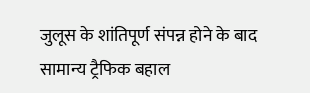जुलूस के शांतिपूर्ण संपन्न होने के बाद सामान्य ट्रैफिक बहाल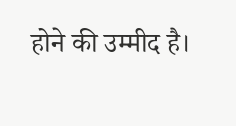होने की उम्मीद है।